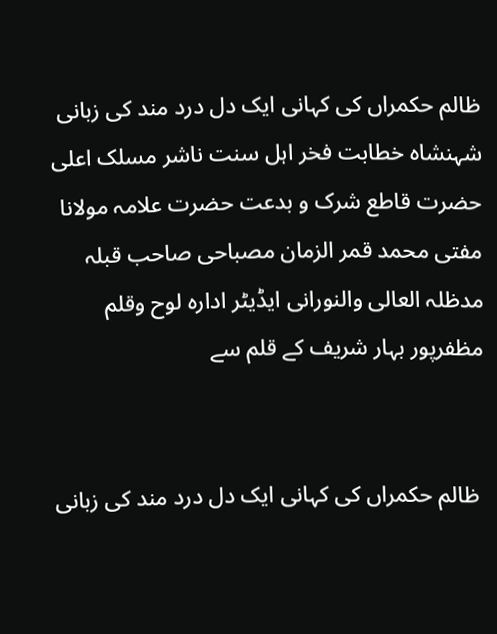ظالم حکمراں کی کہانی ایک دل درد مند کی زبانی شہنشاہ خطابت فخر اہل سنت ناشر مسلک اعلی حضرت قاطع شرک و بدعت حضرت علامہ مولانا مفتی محمد قمر الزمان مصباحی صاحب قبلہ مدظلہ العالی والنورانی ایڈیٹر ادارہ لوح وقلم مظفرپور بہار شریف کے قلم سے


 ظالم حکمراں کی کہانی ایک دل درد مند کی زبانی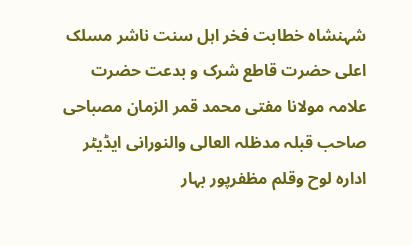شہنشاہ خطابت فخر اہل سنت ناشر مسلک اعلی حضرت قاطع شرک و بدعت حضرت علامہ مولانا مفتی محمد قمر الزمان مصباحی صاحب قبلہ مدظلہ العالی والنورانی ایڈیٹر ادارہ لوح وقلم مظفرپور بہار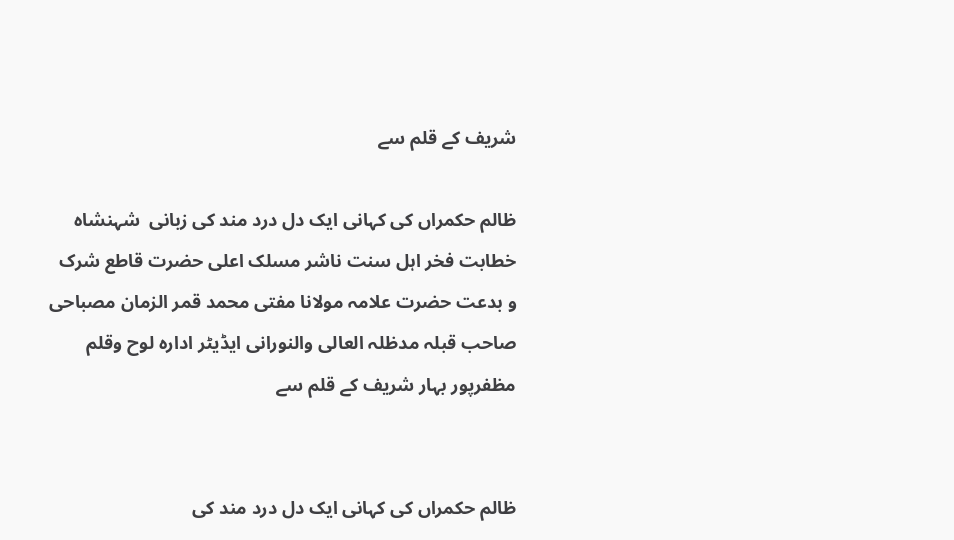شریف کے قلم سے

ظالم حکمراں کی کہانی ایک دل درد مند کی زبانی  شہنشاہ خطابت فخر اہل سنت ناشر مسلک اعلی حضرت قاطع شرک و بدعت حضرت علامہ مولانا مفتی محمد قمر الزمان مصباحی صاحب قبلہ مدظلہ العالی والنورانی ایڈیٹر ادارہ لوح وقلم مظفرپور بہار شریف کے قلم سے


ظالم حکمراں کی کہانی ایک دل درد مند کی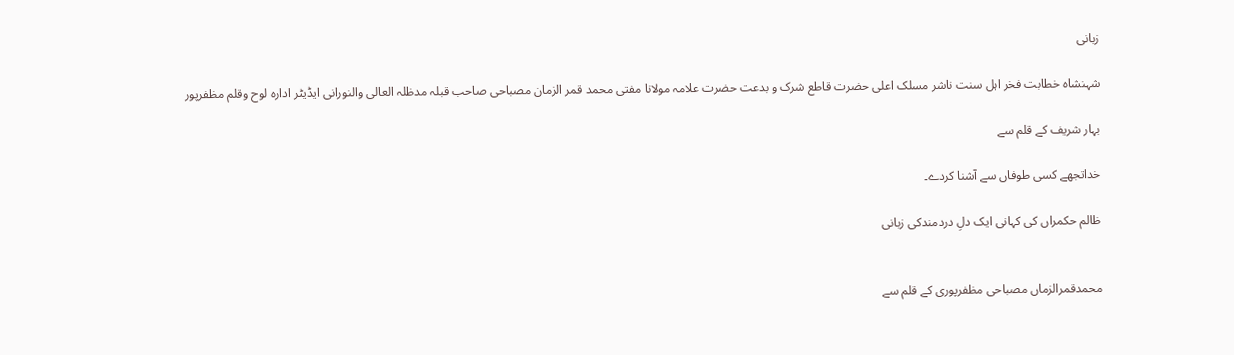زبانی

شہنشاہ خطابت فخر اہل سنت ناشر مسلک اعلی حضرت قاطع شرک و بدعت حضرت علامہ مولانا مفتی محمد قمر الزمان مصباحی صاحب قبلہ مدظلہ العالی والنورانی ایڈیٹر ادارہ لوح وقلم مظفرپور

بہار شریف کے قلم سے

خداتجھے کسی طوفاں سے آشنا کردے۔

ظالم حکمراں کی کہانی ایک دلِ دردمندکی زبانی


محمدقمرالزماں مصباحی مظفرپوری کے قلم سے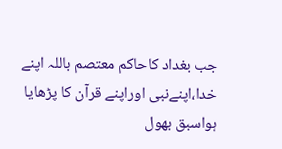جب بغداد کاحاکم معتصم باللہ اپنے خدا،اپنےنبی اوراپنے قرآن کا پڑھایا ہواسبق بھول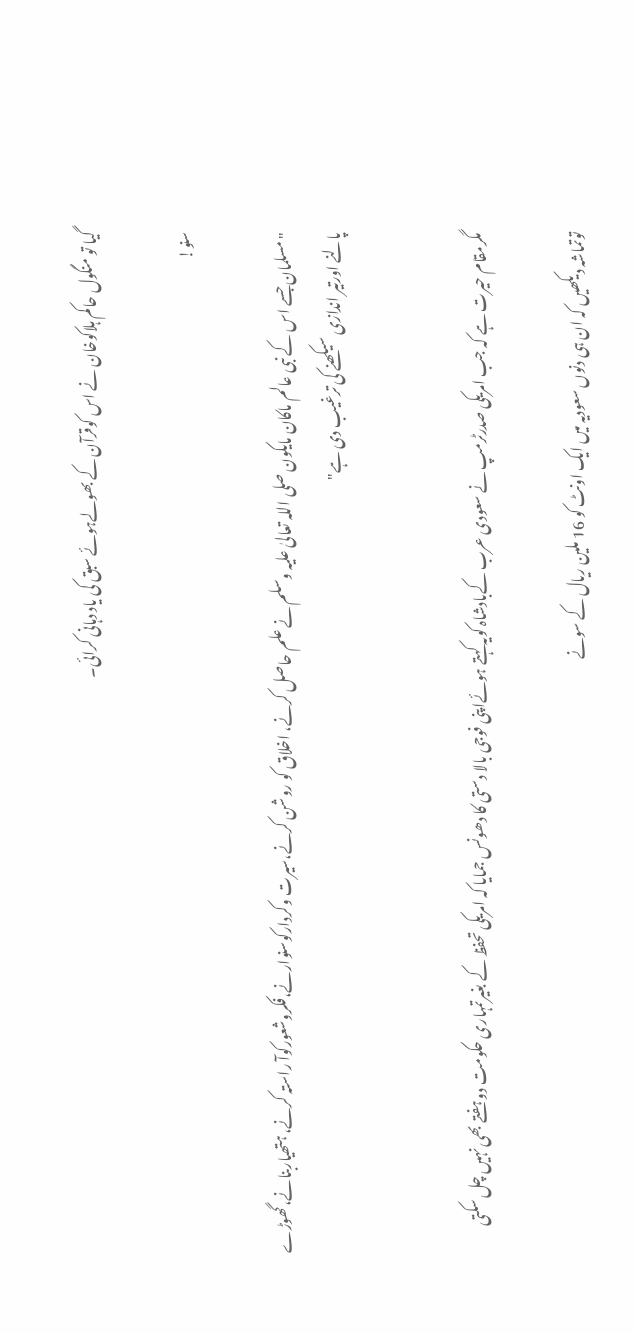گیا تو منگول حاکم ہلاکوخان نے اس کوقرآن کے بھولےہوئے سبق کی یاد دہانی کرائی۔

سنو!

" مسلمان جسے اس کے نبی عالم ماکان مایکون صلی اللہ تعالیٰ علیہ وسلم نے علم حاصل کرنے، اخلاق کو روشن کرنے،سیرت وکردارکوسنوارنے،فکروشعورکوآ راستہ کرنے، ہتھیاربنانے،گھوڑے پالنے اورتیر اندازی سیکھنے کی ترغیب دی ہے"


مگرمقام حیرت ہے کہ جب امریکی صدرٹرمپ نے سعودی عرب کےبادشاہ کویہ کہتے ہوئےاپنی فوجی بالا دستی کا دھونس جمایا کہ امریکی تحفظ کے بغیرتمہاری حکومت دو ہفتے بھی نہیں چل سکتی

توتماشہ دیکھیں کہ ان ہی دنوں سعودیہ میں ایک اونٹ کو 16 ملین ریال کے سونے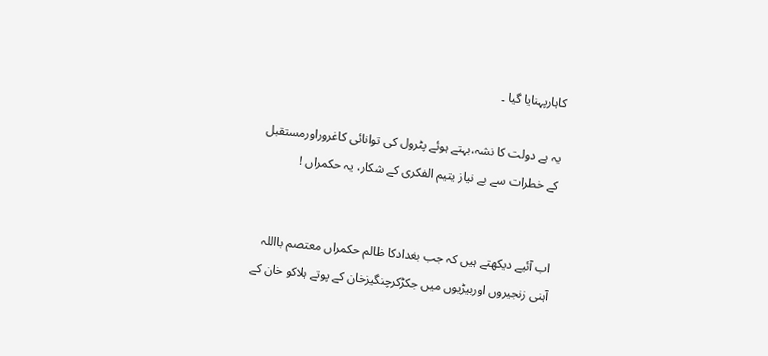کاہارپہنایا گیا ۔

یہ ہے دولت کا نشہ،بہتے ہوئے پٹرول کی توانائی کاغروراورمستقبل کے خطرات سے بے نیاز یتیم الفکری کے شکار، یہ حکمراں !


اب آئیے دیکھتے ہیں کہ جب بغدادکا ظالم حکمراں معتصم بااللہ آہنی زنجیروں اوربیڑیوں میں جکڑکرچنگیزخان کے پوتے ہلاکو خان کے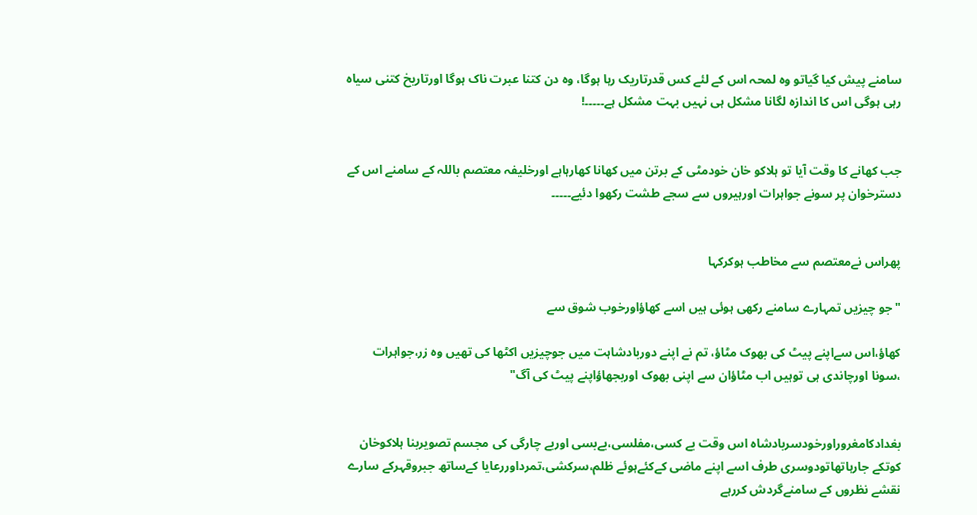سامنے پیش کیا گیاتو وہ لمحہ اس کے لئے کس قدرتاریک رہا ہوگا، وہ دن کتنا عبرت ناک ہوگا اورتاریخ کتنی سیاہ رہی ہوگی اس کا اندازہ لگانا مشکل ہی نہیں بہت مشکل ہے۔۔۔۔۔!


جب کھانے کا وقت آیا تو ہلاکو خان خودمٹی کے برتن میں کھانا کھارہاہے اورخلیفہ معتصم باللہ کے سامنے اس کے دسترخوان پر سونے جواہرات اورہیروں سے سجے طشت رکھوا دئیے۔۔۔۔۔


پھراس نےمعتصم سے مخاطب ہوکرکہا

" جو چیزیں تمہارے سامنے رکھی ہوئی ہیں اسے کھاؤاورخوب شوق سے

کھاؤ،اس سےاپنے پیٹ کی بھوک مٹاؤ، تم نے اپنے دوربادشاہت میں جوچیزیں اکٹھا کی تھیں وہ زر،جواہرات ،سونا اورچاندی ہی توہیں اب مٹاؤان سے اپنی بھوک اوربجھاؤاپنے پیٹ کی آگ"


بغدادکامغروراورخودسربادشاہ اس وقت بے کسی،مفلسی،بےبسی اوربے چارگی کی مجسم تصویربنا ہلاکوخان کوتکے جارہاتھاتودوسری طرف اسے اپنے ماضی کےکئےہوئے ظلم،سرکشی،تمرداوررعایا کےساتھ جبروقہرکے سارے نقشے نظروں کے سامنےگردش کررہے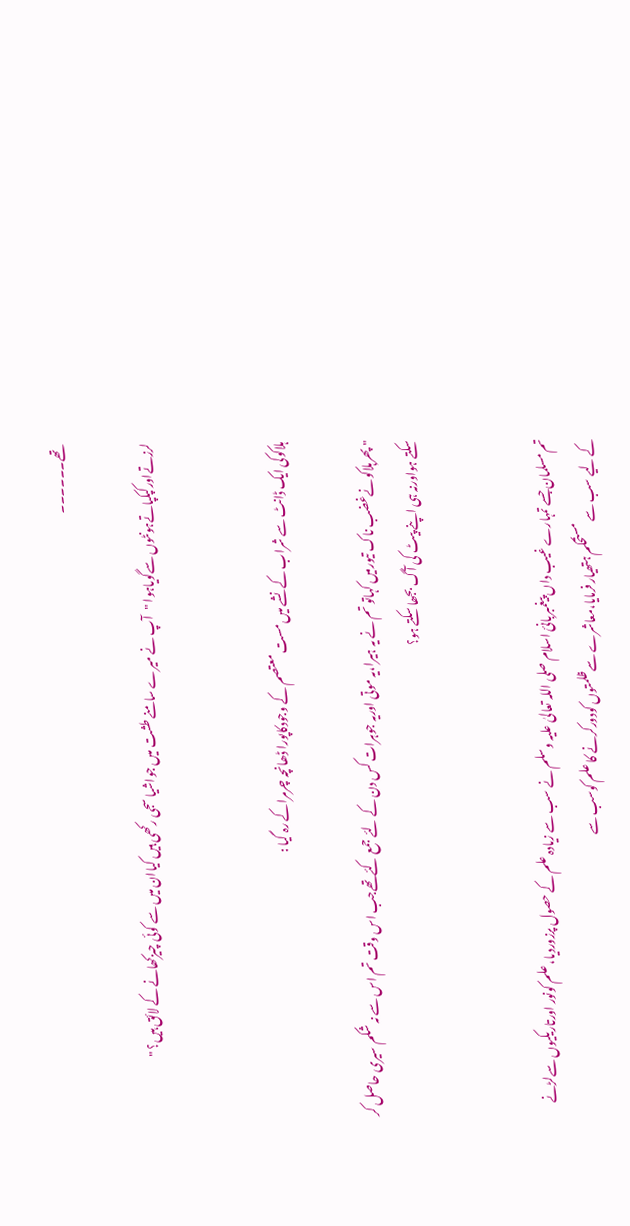تھے۔۔۔۔۔۔

لرزتےاورکپکپاتےہونٹوں سےگویاہوا "آپ نے میرے سامنے طشت میں جواشیا سجی رکھی ہیں کیاان میں سے کوئی چیزکھانے کے لائق ہیں؟ "


ہلاکوکی ایک ڈانٹ سے شراب کے نشے میں مست معتصم کے وجودکاپورا ڈھانچہ چرمراکے رہ گیا :

" پھرہلاکونےغضب ناک تیورمیں کہاتو تم نے یہ ہیرا،یہ موتی اوریہ جوہرات کس دن کے لئے جمع کئےتھےجب اس وقت تم اس سے نہ شکم سیری حاصل کر سکتے ہواورنہ ہی اپنے پیٹ کی آگ بجھا سکتے ہو؟


تم مسلمان جسے تمہارے غیب داں پیغمبربانئ اسلام صلی اللہ تعالیٰ علیہ وسلم نے سب سے زیادہ علم کے حصول پرزوردیا، علم کونور اورتاریکیوں سےلڑنے کے لیے سب سے مستحکم ہتھیار فرمایا،معاشرے سےظلمتوں کودورکرنے کا علم کوسب سے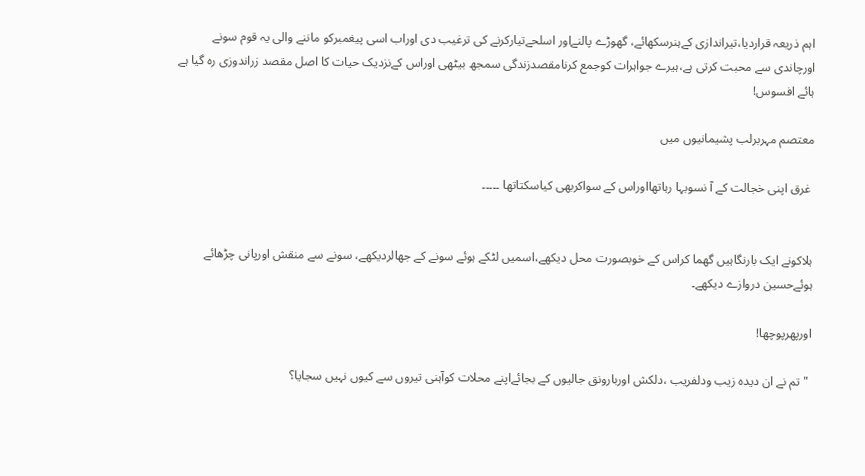اہم ذریعہ قراردیا،تیراندازی کےہنرسکھائے، گھوڑے پالنےاور اسلحےتیارکرنے کی ترغیب دی اوراب اسی پیغمبرکو ماننے والی یہ قوم سونے اورچاندی سے محبت کرتی ہے،ہیرے جواہرات کوجمع کرنامقصدزندگی سمجھ بیٹھی اوراس کےنزدیک حیات کا اصل مقصد زراندوزی رہ گیا ہے ہائے افسوس!

معتصم مہربرلب پشیمانیوں میں

 غرق اپنی خجالت کے آ نسوبہا رہاتھااوراس کے سواکربھی کیاسکتاتھا ۔۔۔۔۔


ہلاکونے ایک بارنگاہیں گھما کراس کے خوبصورت محل دیکھے،اسمیں لٹکے ہوئے سونے کے جھالردیکھے، سونے سے منقش اورپانی چڑھائے ہوئےحسین دروازے دیکھے۔

اورپھرپوچھا!

 " تم نے ان دیدہ زیب ودلفریب ،دلکش اوربارونق جالیوں کے بجائےاپنے محلات کوآہنی تیروں سے کیوں نہیں سجایا؟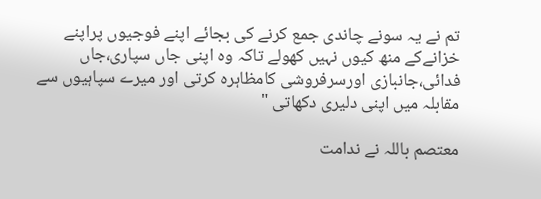تم نے یہ سونے چاندی جمع کرنے کی بجائے اپنے فوجیوں پراپنے خزانےکے منھ کیوں نہیں کھولے تاکہ وہ اپنی جاں سپاری،جاں فدائی،جانبازی اورسرفروشی کامظاہرہ کرتی اور میرے سپاہیوں سے مقابلہ میں اپنی دلیری دکھاتی "

معتصم باللہ نے ندامت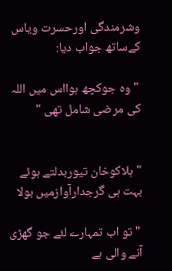وشرمندگی اورحسرت ویاس کےساتھ جواب دیا:

 " وہ جوکچھ ہوااس میں اللہ کی مرضی شامل تھی "


"ہلاکوخان تیوربدلتے ہوئے بہت ہی گرجدارآوازمیں بولا

 " تو اب تمہارے لئے جو گھڑی آنے والی ہے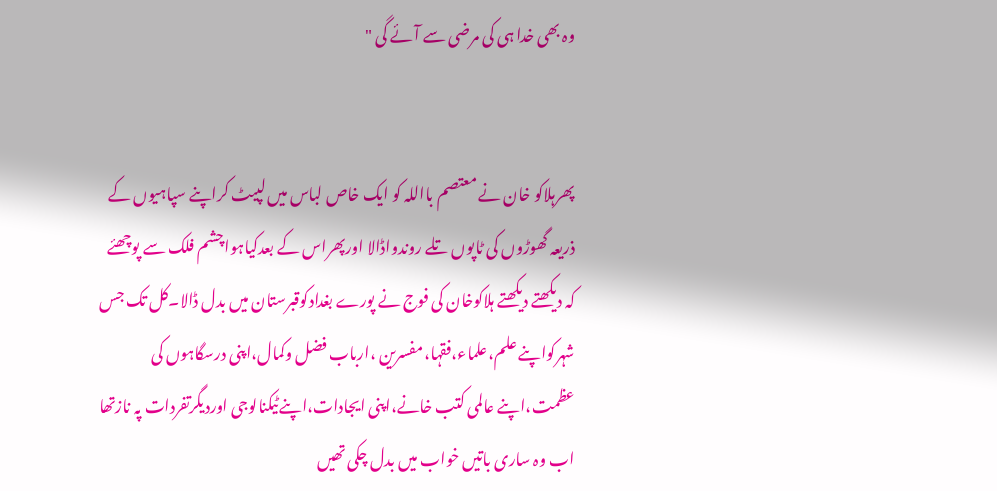وہ بھی خدا ہی کی مرضی سے آئے گی "


پھرہلاکو خان نے معتصم بااللہ کو ایک خاص لباس میں لپیٹ کراپنے سپاہیوں کے ذریعہ گھوڑوں کی ٹاپوں تلے روندواڈالا اورپھراس کے بعدکیاہواچشم فلک سے پوچھئے کہ دیکھتے دیکھتے ہلاکوخان کی فوج نے پورے بغدادکوقبرستان میں بدل ڈالا۔کل تک جس شہرکواپنے علم،علماء،فقہا، مفسرین ،ارباب فضل وکمال،اپنی درسگاہوں کی عظمت،اپنے عالمی کتب خانے،اپنی ایجادات،اپنےٹیکنالوجی اوردیگرتفردات پہ نازتھا اب وہ ساری باتیں خواب میں بدل چکی تھیں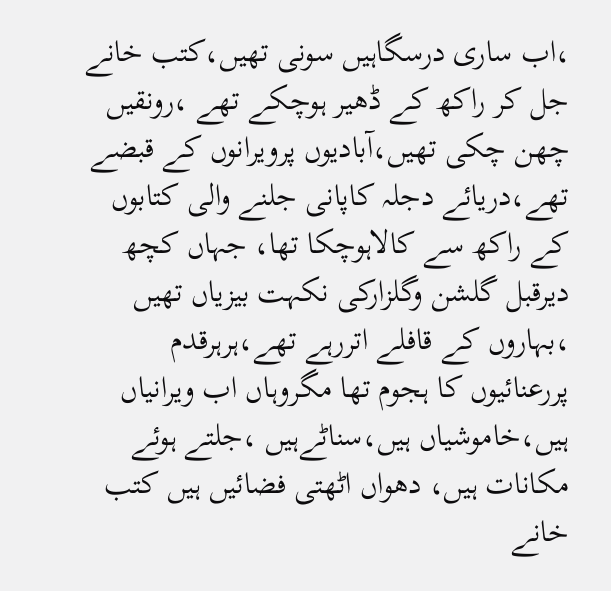،اب ساری درسگاہیں سونی تھیں،کتب خانے جل کر راکھ کے ڈھیر ہوچکے تھے ،رونقیں چھن چکی تھیں،آبادیوں پرویرانوں کے قبضے تھے،دریائے دجلہ کاپانی جلنے والی کتابوں کے راکھ سے کالاہوچکا تھا، جہاں کچھ دیرقبل گلشن وگلزارکی نکہت بیزیاں تھیں ،بہاروں کے قافلے اتررہے تھے،ہرہرقدم پررعنائیوں کا ہجوم تھا مگروہاں اب ویرانیاں ہیں،خاموشیاں ہیں،سناٹےہیں ،جلتے ہوئے مکانات ہیں، دھواں اٹھتی فضائیں ہیں کتب خانے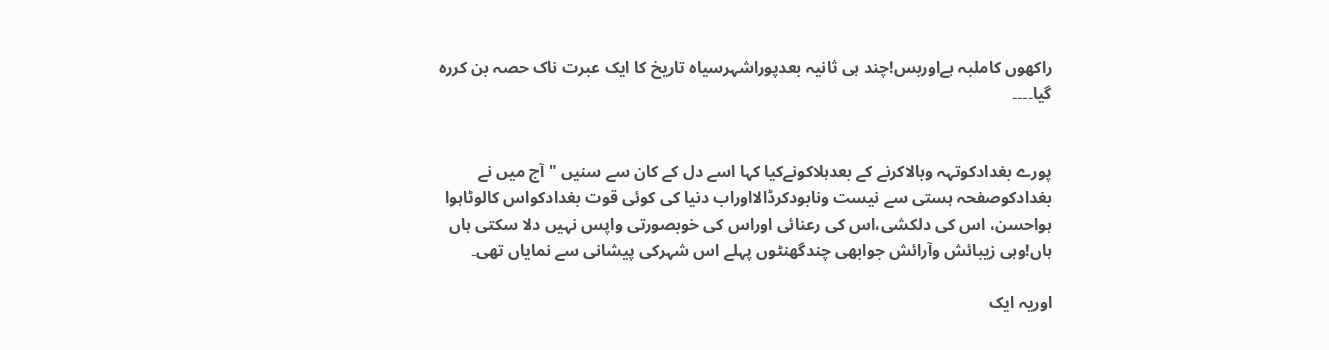راکھوں کاملبہ ہےاوربس!چند ہی ثانیہ بعدپوراشہرسیاہ تاریخ کا ایک عبرت ناک حصہ بن کررہ گیا۔۔۔۔


پورے بغدادکوتہہ وبالاکرنے کے بعدہلاکونےکیا کہا اسے دل کے کان سے سنیں " آج میں نے بغدادکوصفحہ ہستی سے نیست ونابودکرڈالااوراب دنیا کی کوئی قوت بغدادکواس کالوٹاہوا ہواحسن، اس کی دلکشی،اس کی رعنائی اوراس کی خوبصورتی واپس نہیں دلا سکتی ہاں ہاں!وہی زیبائش وآرائش جوابھی چندگھنٹوں پہلے اس شہرکی پیشانی سے نمایاں تھی۔

اوریہ ایک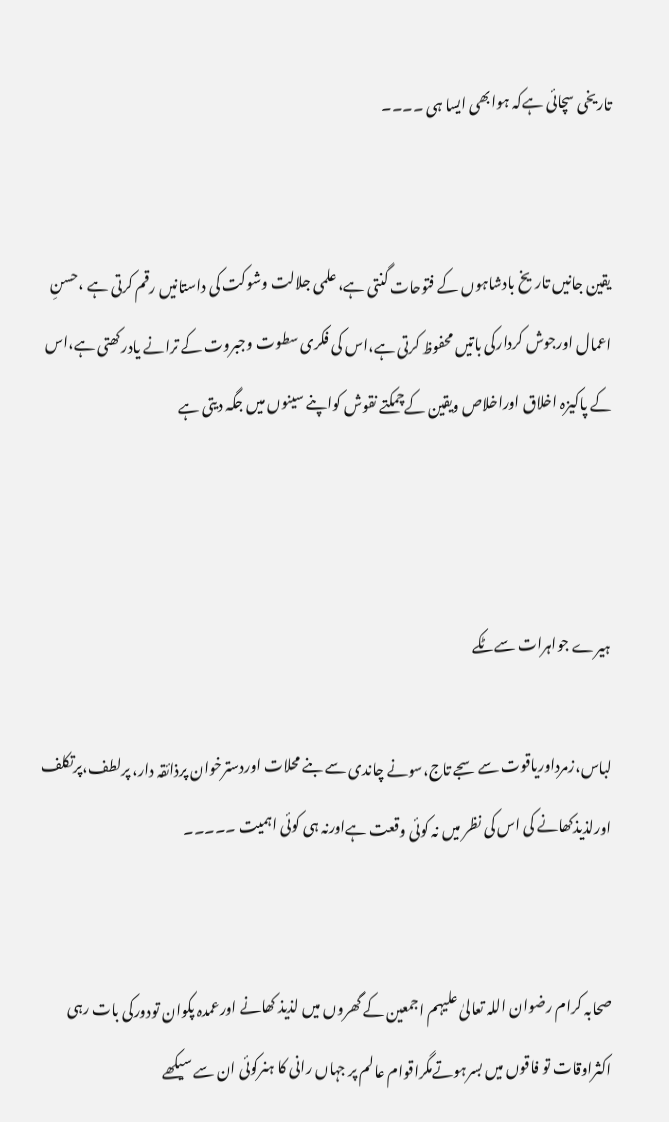تاریخی سچائی ہےکہ ہوابھی ایسا ہی ۔۔۔۔


یقین جانیں تاریخ بادشاہوں کے فتوحات گنتی ہے، علمی جلالت وشوکت کی داستانیں رقم کرتی ہے ،حسنِ اعمال اورجوش کردارکی باتیں محفوظ کرتی ہے،اس کی فکری سطوت وجبروت کے ترانے یادرکھتی ہے،اس کے پاکیزہ اخلاق اوراخلاص ویقین کےچمکتے نقوش کواپنے سینوں میں جگہ دیتی ہے



ہیرے جواہرات سےٹکے

لباس،زمرداوریاقوت سےسجے تاج،سونے چاندی سے بنے محلات اوردسترخوان پرذائقہ دار، پرلطف،پرتکلف اورلذیذکھانے کی اس کی نظر میں نہ کوئی وقعت ہےاورنہ ہی کوئی اہمیت ۔۔۔۔۔


صحابہ کرام رضوان اللہ تعالیٰ علیہم اجمعین کے گھروں میں لذیذ کھانے اورعمدہ پکوان تودورکی بات رہی اکثراوقات تو فاقوں میں بسرہوتےمگراقوام عالم پر جہاں رانی کا ہنرکوئی ان سے سیکھے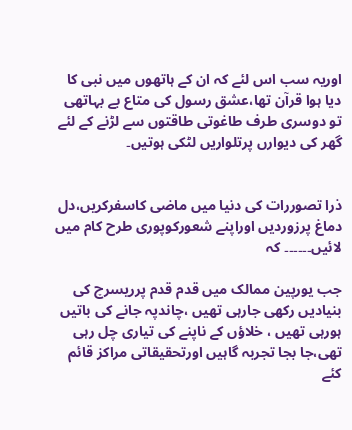اوریہ سب اس لئے کہ ان کے ہاتھوں میں نبی کا دیا ہوا قرآن تھا،عشق رسول کی متاع بے بہاتھی تو دوسری طرف طاغوتی طاقتوں سے لڑنے کے لئے گھر کی دیوارں پرتلواریں لٹکی ہوتیں۔


ذرا تصوررات کی دنیا میں ماضی کاسفرکریں،دل دماغ پرزوردیں اوراپنے شعورکوپوری طرح کام میں لائیں۔۔۔۔۔۔ کہ

جب یورپین ممالک میں قدم قدم پرریسرچ کی بنیادیں رکھی جارہی تھیں ،چاندپہ جانے کی باتیں ہورہی تھیں ، خلاؤں کے ناپنے کی تیاری چل رہی تھی،جا بجا تجربہ گاہیں اورتحقیقاتی مراکز قائم کئے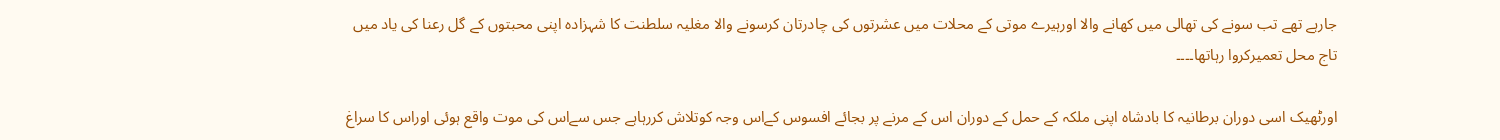جارہے تھے تب سونے کی تھالی میں کھانے والا اورہیرے موتی کے محلات میں عشرتوں کی چادرتان کرسونے والا مغلیہ سلطنت کا شہزادہ اپنی محبتوں کے گل رعنا کی یاد میں تاج محل تعمیرکروا رہاتھا۔۔۔۔

اورٹھیک اسی دوران برطانیہ کا بادشاہ اپنی ملکہ کے حمل کے دوران اس کے مرنے پر بجائے افسوس کےاس وجہ کوتلاش کررہاہے جس سےاس کی موت واقع ہوئی اوراس کا سراغ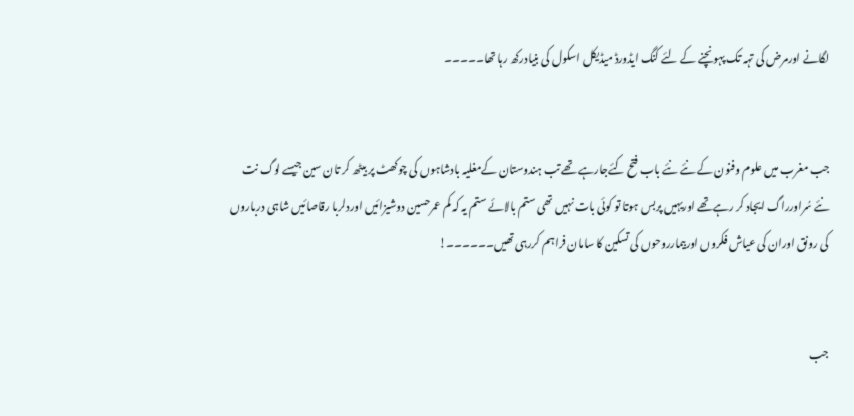لگانے اورمرض کی تہہ تک پہونچنے کے لئے کنگ ایڈورڈ میڈیکل اسکول کی بنیادرکھ رہا تھا۔۔۔۔۔


جب مغرب میں علوم وفنون کے نئے نئے باب فتح کئےجارہے تھے تب ہندوستان کےمغلیہ بادشاہوں کی چوکھٹ پر بیٹھ کر تان سین جیسے لوگ نت نئے سُراورراگ ایجاد کر رہےتھے اوریہیں پربس ہوتا تو کوئی بات نہیں تھی ستم بالائے ستم یہ کہ کم عمرحسین دوشیزائیں اوردلربا رقاصائیں شاہی درباروں کی رونق اوران کی عیاش فکروں اوربیمارروحوں کی تسکین کا سامان فراہم کررہی تھیں۔۔۔۔۔۔!


جب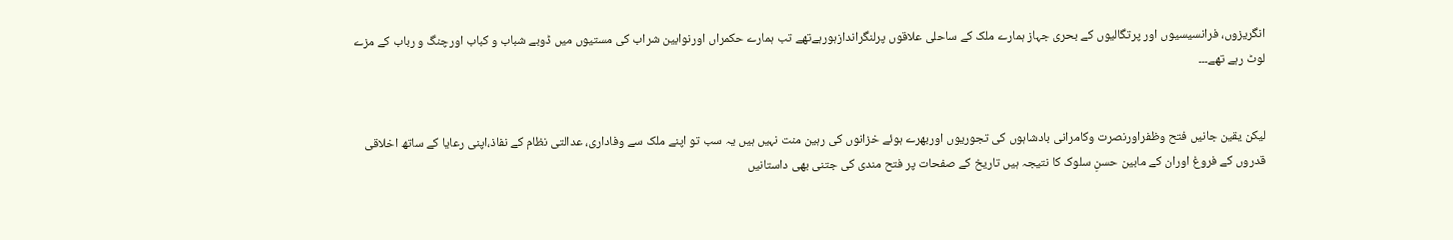انگریزوں، فرانسیسیوں اور پرتگالیوں کے بحری جہاز ہمارے ملک کے ساحلی علاقوں پرلنگراندازہورہےتھے تب ہمارے حکمراں اورنوابین شراب کی مستیوں میں ڈوبے شباب و کباب اورچنگ و رباب کے مزے لوٹ رہے تھے۔۔۔


لیکن یقین جانیں فتح وظفراورنصرت وکامرانی بادشاہوں کی تجوریوں اوربھرے ہوئے خزانوں کی رہین منت نہیں ہیں یہ سب تو اپنے ملک سے وفاداری، عدالتی نظام کے نفاذ،اپنی رعایا کے ساتھ اخلاقی قدروں کے فروغ اوران کے مابین حسنِ سلوک کا نتیجہ ہیں تاریخ کے صفحات پر فتح مندی کی جتنی بھی داستانیں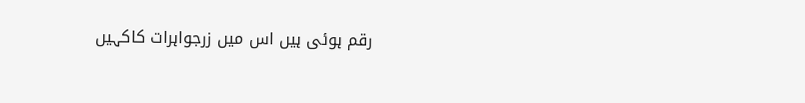رقم ہوئی ہیں اس میں زرجواہرات کاکہیں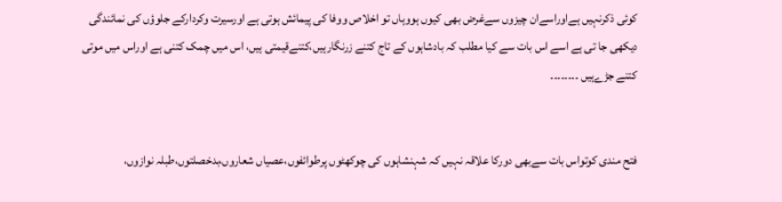کوئی ذکرنہیں ہےاوراسےان چیزوں سےغرض بھی کیوں ہووہاں تو اخلاص ووفا کی پیمائش ہوتی ہے اورسیرت وکردارکے جلوؤں کی نمائندگی دیکھی جا تی ہے اسے اس بات سے کیا مطلب کہ بادشاہوں کے تاج کتنے زرنگارہیں،کتنےقیمتی ہیں، اس میں چمک کتنی ہے اوراس میں موتی کتنے جڑےہیں ۔۔۔۔۔۔۔۔


فتح مندی کوتواس بات سےبھی دورکا علاقہ نہیں کہ شہنشاہوں کی چوکھٹوں پرطوائفوں،عصیاں شعاروں،بدخصلتوں،طبلہ نوازوں،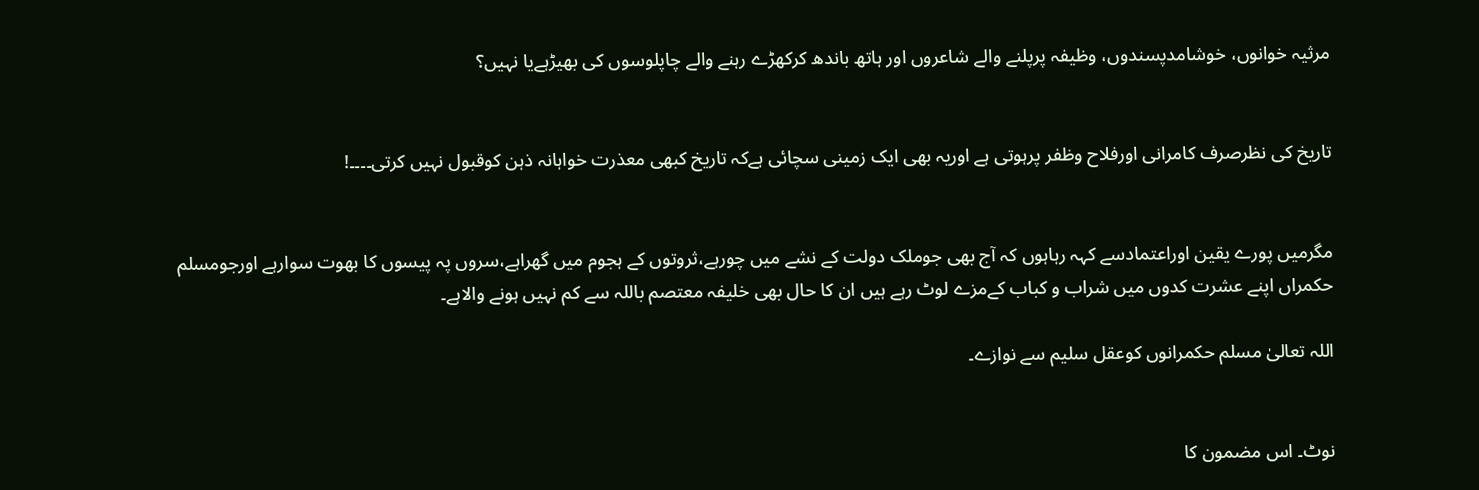مرثیہ خوانوں، خوشامدپسندوں، وظیفہ پرپلنے والے شاعروں اور ہاتھ باندھ کرکھڑے رہنے والے چاپلوسوں کی بھیڑہےیا نہیں؟


تاریخ کی نظرصرف کامرانی اورفلاح وظفر پرہوتی ہے اوریہ بھی ایک زمینی سچائی ہےکہ تاریخ کبھی معذرت خواہانہ ذہن کوقبول نہیں کرتی۔۔۔۔!


مگرمیں پورے یقین اوراعتمادسے کہہ رہاہوں کہ آج بھی جوملک دولت کے نشے میں چورہے،ثروتوں کے ہجوم میں گھراہے،سروں پہ پیسوں کا بھوت سوارہے اورجومسلم حکمراں اپنے عشرت کدوں میں شراب و کباب کےمزے لوٹ رہے ہیں ان کا حال بھی خلیفہ معتصم باللہ سے کم نہیں ہونے والاہے۔

اللہ تعالیٰ مسلم حکمرانوں کوعقل سلیم سے نوازے۔


نوٹ۔ اس مضمون کا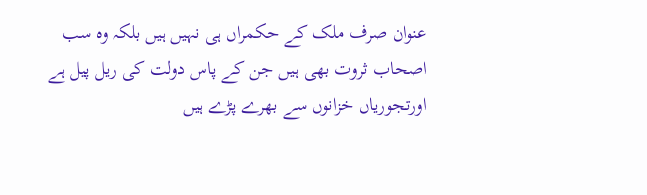عنوان صرف ملک کے حکمراں ہی نہیں ہیں بلکہ وہ سب اصحاب ثروت بھی ہیں جن کے پاس دولت کی ریل پیل ہے اورتجوریاں خزانوں سے بھرے پڑے ہیں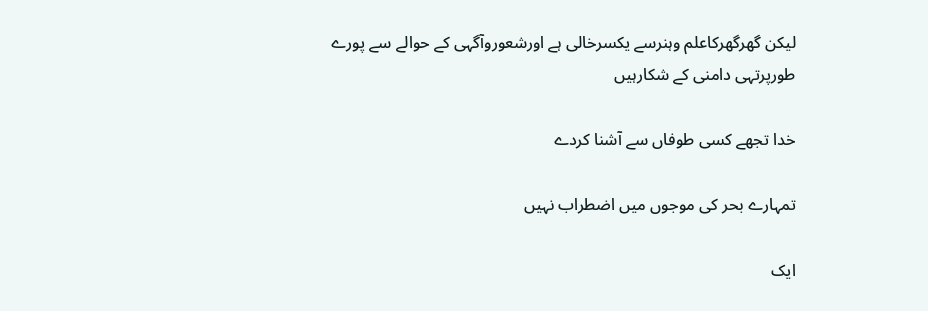لیکن گھرگھرکاعلم وہنرسے یکسرخالی ہے اورشعوروآگہی کے حوالے سے پورے طورپرتہی دامنی کے شکارہیں

خدا تجھے کسی طوفاں سے آشنا کردے

تمہارے بحر کی موجوں میں اضطراب نہیں

ایک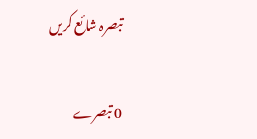تبصرہ شائع کریں

0 تبصرے